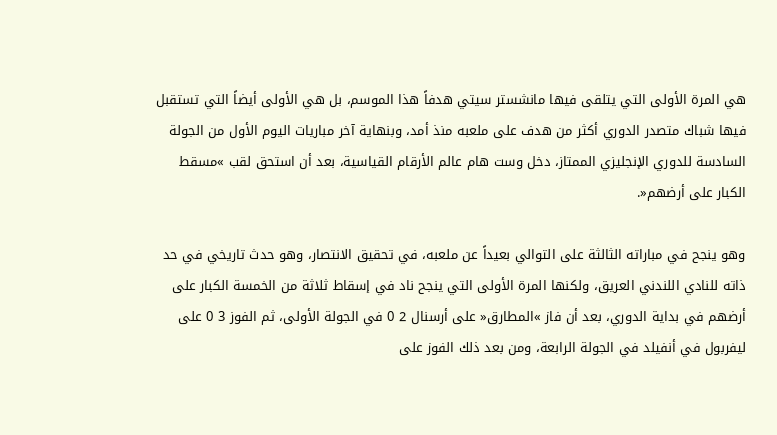هي المرة الأولى التي يتلقى فيها مانشستر سيتي هدفاً هذا الموسم، بل هي الأولى أيضاً التي تستقبل فيها شباك متصدر الدوري أكثر من هدف على ملعبه منذ أمد، وبنهاية آخر مباريات اليوم الأول من الجولة السادسة للدوري الإنجليزي الممتاز، دخل وست هام عالم الأرقام القياسية، بعد أن استحق لقب »مسقط الكبار على أرضهم«.

وهو ينجح في مباراته الثالثة على التوالي بعيداً عن ملعبه، في تحقيق الانتصار، وهو حدث تاريخي في حد ذاته للنادي اللندني العريق، ولكنها المرة الأولى التي ينجح ناد في إسقاط ثلاثة من الخمسة الكبار على أرضهم في بداية الدوري، بعد أن فاز »المطارق« على أرسنال 2 0 في الجولة الأولى، ثم الفوز 3 0 على ليفربول في أنفيلد في الجولة الرابعة، ومن بعد ذلك الفوز على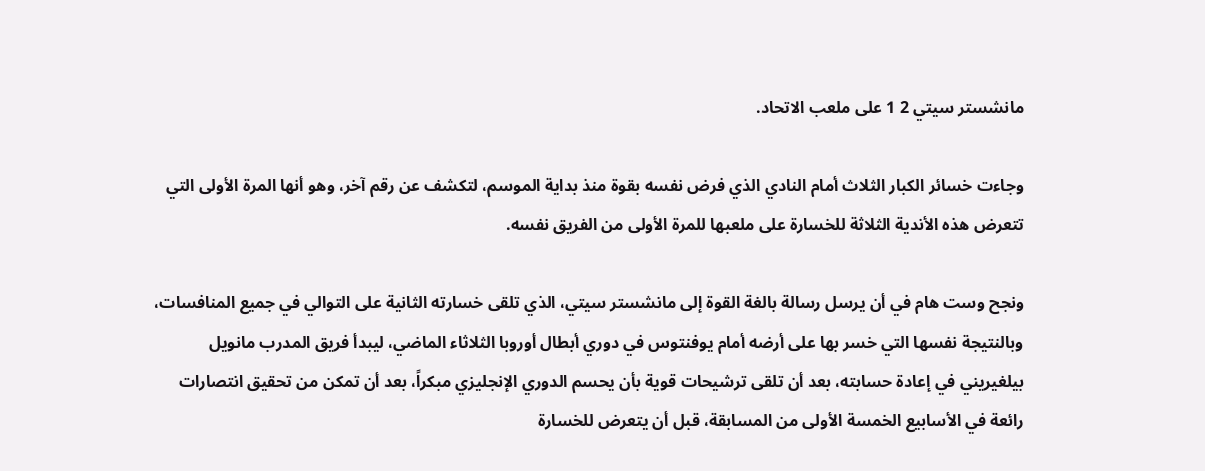مانشستر سيتي 2 1 على ملعب الاتحاد.

وجاءت خسائر الكبار الثلاث أمام النادي الذي فرض نفسه بقوة منذ بداية الموسم، لتكشف عن رقم آخر، وهو أنها المرة الأولى التي تتعرض هذه الأندية الثلاثة للخسارة على ملعبها للمرة الأولى من الفريق نفسه.

ونجح وست هام في أن يرسل رسالة بالغة القوة إلى مانشستر سيتي، الذي تلقى خسارته الثانية على التوالي في جميع المنافسات، وبالنتيجة نفسها التي خسر بها على أرضه أمام يوفنتوس في دوري أبطال أوروبا الثلاثاء الماضي، ليبدأ فريق المدرب مانويل بيلغيريني في إعادة حسابته، بعد أن تلقى ترشيحات قوية بأن يحسم الدوري الإنجليزي مبكراً، بعد أن تمكن من تحقيق انتصارات رائعة في الأسابيع الخمسة الأولى من المسابقة، قبل أن يتعرض للخسارة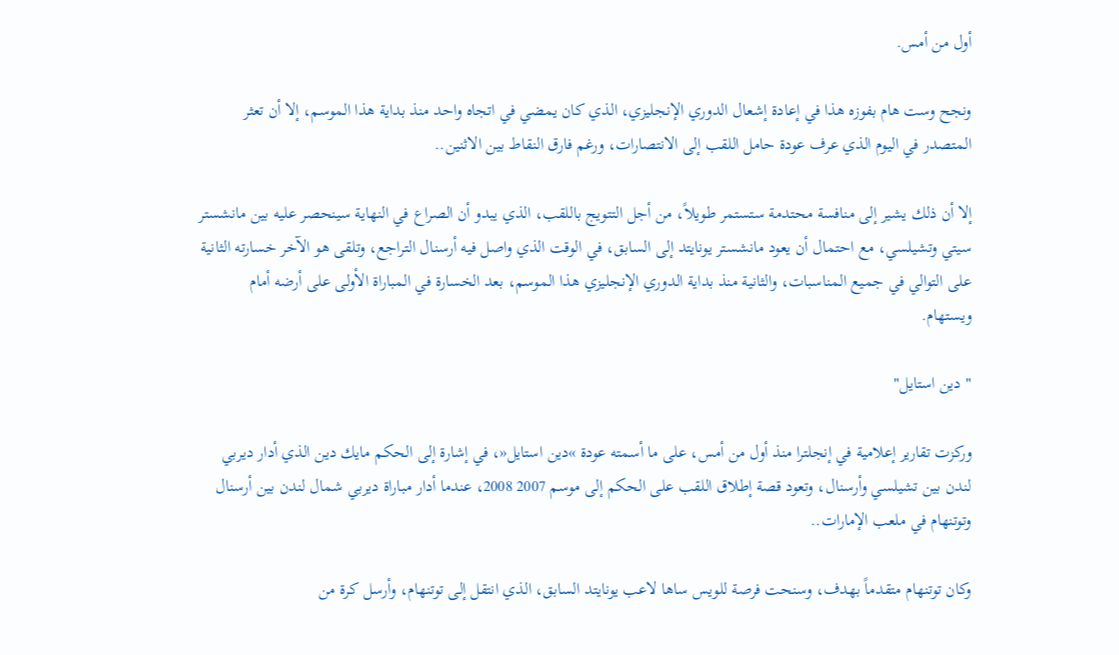أول من أمس.

ونجح وست هام بفوزه هذا في إعادة إشعال الدوري الإنجليزي، الذي كان يمضي في اتجاه واحد منذ بداية هذا الموسم، إلا أن تعثر المتصدر في اليوم الذي عرف عودة حامل اللقب إلى الانتصارات، ورغم فارق النقاط بين الاثنين..

إلا أن ذلك يشير إلى منافسة محتدمة ستستمر طويلاً، من أجل التتويج باللقب، الذي يبدو أن الصراع في النهاية سينحصر عليه بين مانشستر سيتي وتشيلسي، مع احتمال أن يعود مانشستر يونايتد إلى السابق، في الوقت الذي واصل فيه أرسنال التراجع، وتلقى هو الآخر خسارته الثانية على التوالي في جميع المناسبات، والثانية منذ بداية الدوري الإنجليزي هذا الموسم، بعد الخسارة في المباراة الأولى على أرضه أمام ويستهام.

" دين استايل"

وركزت تقارير إعلامية في إنجلترا منذ أول من أمس، على ما أسمته عودة »دين استايل«، في إشارة إلى الحكم مايك دين الذي أدار ديربي لندن بين تشيلسي وأرسنال، وتعود قصة إطلاق اللقب على الحكم إلى موسم 2007 2008، عندما أدار مباراة ديربي شمال لندن بين أرسنال وتوتنهام في ملعب الإمارات..

وكان توتنهام متقدماً بهدف، وسنحت فرصة للويس ساها لاعب يونايتد السابق، الذي انتقل إلى توتنهام، وأرسل كرة من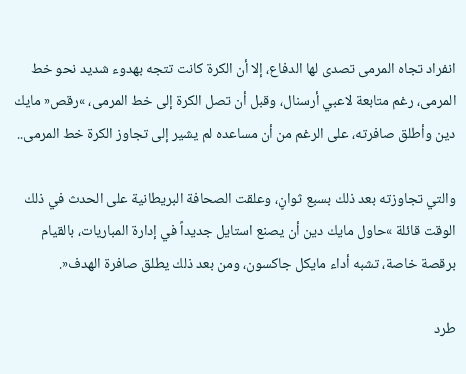انفراد تجاه المرمى تصدى لها الدفاع، إلا أن الكرة كانت تتجه بهدوء شديد نحو خط المرمى، رغم متابعة لاعبي أرسنال، وقبل أن تصل الكرة إلى خط المرمى، »رقص« مايك دين وأطلق صافرته، على الرغم من أن مساعده لم يشير إلى تجاوز الكرة خط المرمى..

والتي تجاوزته بعد ذلك بسبع ثوانٍ، وعلقت الصحافة البريطانية على الحدث في ذلك الوقت قائلة »حاول مايك دين أن يصنع استايل جديداً في إدارة المباريات، بالقيام برقصة خاصة، تشبه أداء مايكل جاكسون، ومن بعد ذلك يطلق صافرة الهدف«.

طرد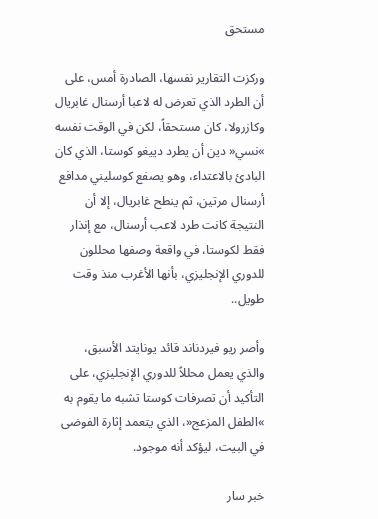مستحق

وركزت التقارير نفسها، الصادرة أمس، على أن الطرد الذي تعرض له لاعبا أرسنال غابريال وكازرولا، كان مستحقاً، لكن في الوقت نفسه »نسي« دين أن يطرد دييغو كوستا، الذي كان البادئ بالاعتداء، وهو يصفع كوسليني مدافع أرسنال مرتين، ثم ينطح غابريال، إلا أن النتيجة كانت طرد لاعب أرسنال، مع إنذار فقط لكوستا، في واقعة وصفها محللون للدوري الإنجليزي، بأنها الأغرب منذ وقت طويل..

وأصر ريو فيردناند قائد يونايتد الأسبق، والذي يعمل محللاً للدوري الإنجليزي، على التأكيد أن تصرفات كوستا تشبه ما يقوم به »الطفل المزعج«، الذي يتعمد إثارة الفوضى في البيت، ليؤكد أنه موجود.

خبر سار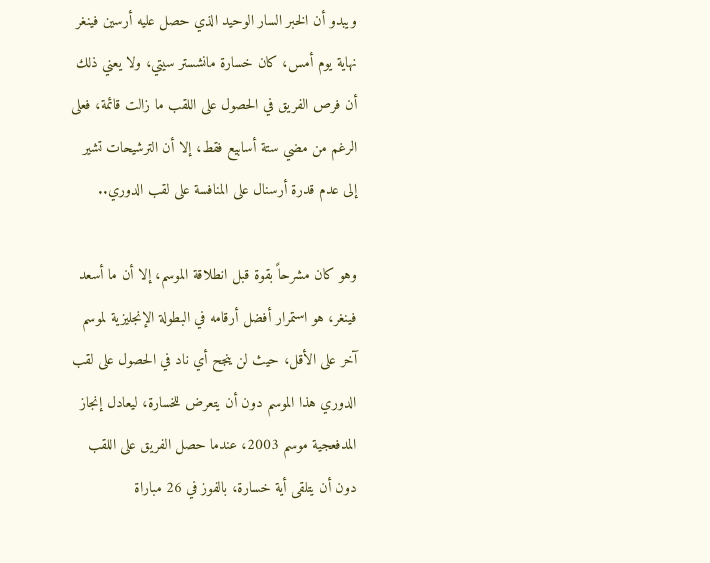ويبدو أن الخبر السار الوحيد الذي حصل عليه أرسين فينغر نهاية يوم أمس، كان خسارة مانشستر سيتي، ولا يعني ذلك أن فرص الفريق في الحصول على اللقب ما زالت قائمة، فعلى الرغم من مضي ستة أسابيع فقط، إلا أن الترشيحات تشير إلى عدم قدرة أرسنال على المنافسة على لقب الدوري..

وهو كان مشرحاً بقوة قبل انطلاقة الموسم، إلا أن ما أسعد فينغر، هو استمرار أفضل أرقامه في البطولة الإنجليزية لموسم آخر على الأقل، حيث لن ينجح أي ناد في الحصول على لقب الدوري هذا الموسم دون أن يتعرض للخسارة، ليعادل إنجاز المدفعجية موسم 2003، عندما حصل الفريق على اللقب دون أن يتلقى أية خسارة، بالفوز في 26 مباراة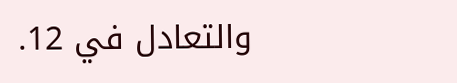والتعادل في 12.